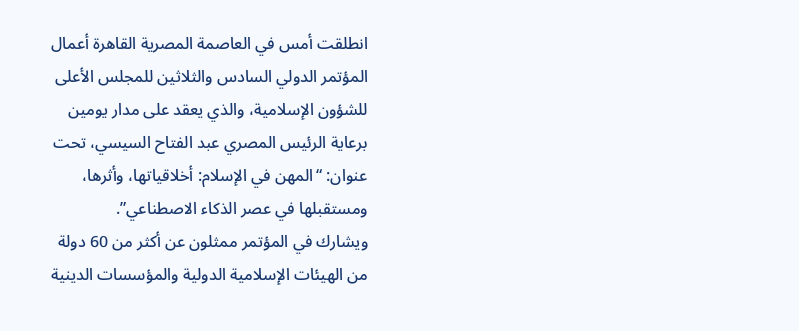انطلقت أمس في العاصمة المصرية القاهرة أعمال المؤتمر الدولي السادس والثلاثين للمجلس الأعلى للشؤون الإسلامية، والذي يعقد على مدار يومين برعاية الرئيس المصري عبد الفتاح السيسي، تحت عنوان: “المهن في الإسلام: أخلاقياتها، وأثرها، ومستقبلها في عصر الذكاء الاصطناعي”.
ويشارك في المؤتمر ممثلون عن أكثر من 60 دولة من الهيئات الإسلامية الدولية والمؤسسات الدينية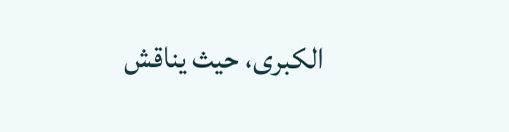الكبرى، حيث يناقش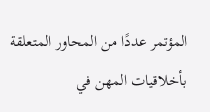المؤتمر عددًا من المحاور المتعلقة بأخلاقيات المهن في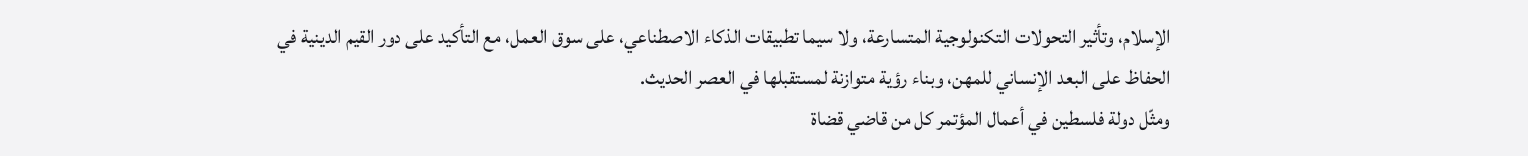الإسلام، وتأثير التحولات التكنولوجية المتسارعة، ولا سيما تطبيقات الذكاء الاصطناعي، على سوق العمل، مع التأكيد على دور القيم الدينية في الحفاظ على البعد الإنساني للمهن، وبناء رؤية متوازنة لمستقبلها في العصر الحديث.
ومثّل دولة فلسطين في أعمال المؤتمر كل من قاضي قضاة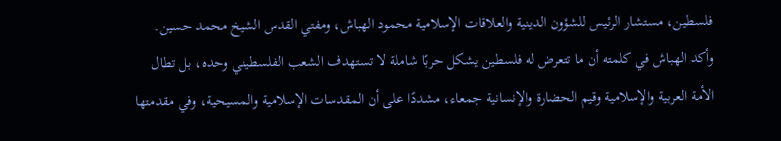فلسطين، مستشار الرئيس للشؤون الدينية والعلاقات الإسلامية محمود الهباش، ومفتي القدس الشيخ محمد حسين.
وأكد الهباش في كلمته أن ما تتعرض له فلسطين يشكل حربًا شاملة لا تستهدف الشعب الفلسطيني وحده، بل تطال الأمة العربية والإسلامية وقيم الحضارة والإنسانية جمعاء، مشددًا على أن المقدسات الإسلامية والمسيحية، وفي مقدمتها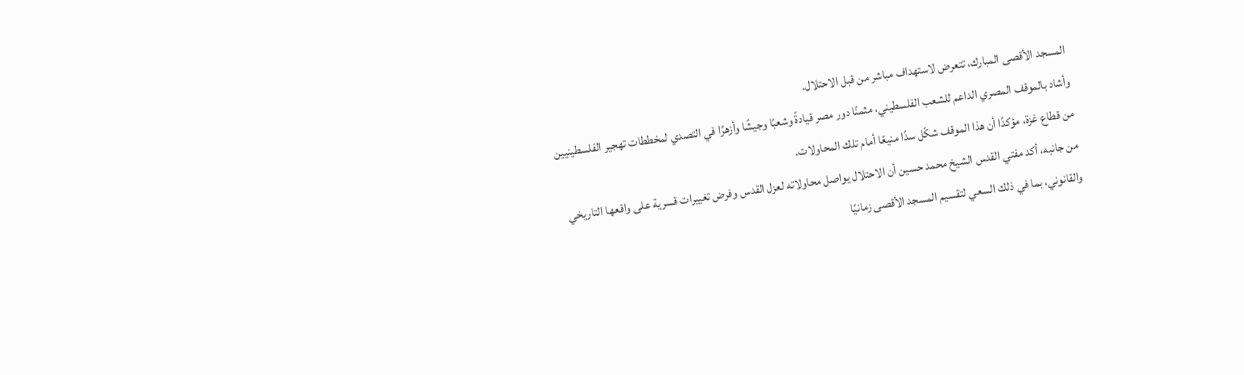المسجد الأقصى المبارك، تتعرض لاستهداف مباشر من قبل الاحتلال.
وأشاد بالموقف المصري الداعم للشعب الفلسطيني، مثمنًا دور مصر قيادةً وشعبًا وجيشًا وأزهرًا في التصدي لمخططات تهجير الفلسطينيين من قطاع غزة، مؤكدًا أن هذا الموقف شكّل سدًا منيعًا أمام تلك المحاولات.
من جانبه، أكد مفتي القدس الشيخ محمد حسين أن الاحتلال يواصل محاولاته لعزل القدس وفرض تغييرات قسرية على واقعها التاريخي والقانوني، بما في ذلك السعي لتقسيم المسجد الأقصى زمانيًا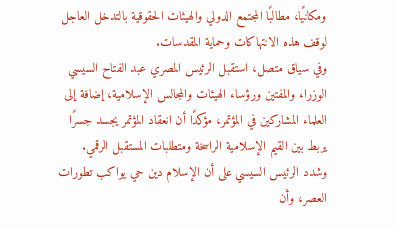ومكانيًا، مطالبًا المجتمع الدولي والهيئات الحقوقية بالتدخل العاجل لوقف هذه الانتهاكات وحماية المقدسات.
وفي سياق متصل، استقبل الرئيس المصري عبد الفتاح السيسي الوزراء والمفتين ورؤساء الهيئات والمجالس الإسلامية، إضافة إلى العلماء المشاركين في المؤتمر، مؤكدًا أن انعقاد المؤتمر يجسد جسرًا يربط بين القيم الإسلامية الراسخة ومتطلبات المستقبل الرقمي.
وشدد الرئيس السيسي على أن الإسلام دين حي يواكب تطورات العصر، وأن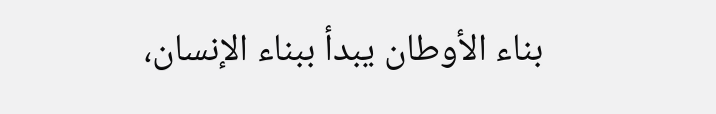بناء الأوطان يبدأ ببناء الإنسان،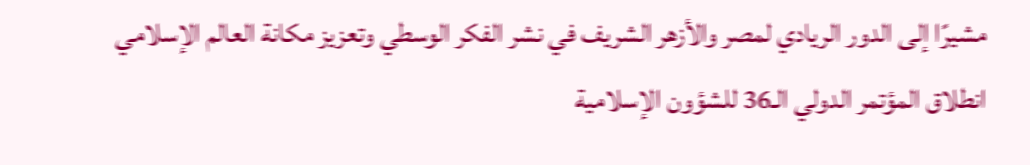مشيرًا إلى الدور الريادي لمصر والأزهر الشريف في نشر الفكر الوسطي وتعزيز مكانة العالم الإسلامي
انطلاق المؤتمر الدولي الـ36 للشؤون الإسلامية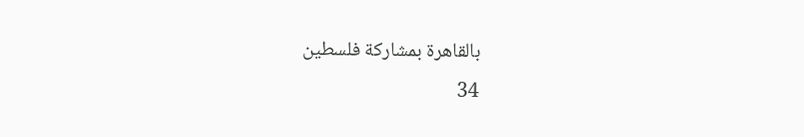بالقاهرة بمشاركة فلسطين
34